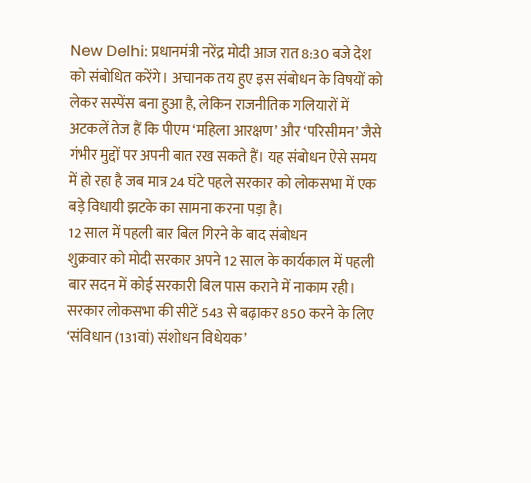New Delhi: प्रधानमंत्री नरेंद्र मोदी आज रात 8:30 बजे देश को संबोधित करेंगे। अचानक तय हुए इस संबोधन के विषयों को लेकर सस्पेंस बना हुआ है, लेकिन राजनीतिक गलियारों में अटकलें तेज हैं कि पीएम ‘महिला आरक्षण’ और ‘परिसीमन’ जैसे गंभीर मुद्दों पर अपनी बात रख सकते हैं। यह संबोधन ऐसे समय में हो रहा है जब मात्र 24 घंटे पहले सरकार को लोकसभा में एक बड़े विधायी झटके का सामना करना पड़ा है।
12 साल में पहली बार बिल गिरने के बाद संबोधन
शुक्रवार को मोदी सरकार अपने 12 साल के कार्यकाल में पहली बार सदन में कोई सरकारी बिल पास कराने में नाकाम रही। सरकार लोकसभा की सीटें 543 से बढ़ाकर 850 करने के लिए ‘संविधान (131वां) संशोधन विधेयक’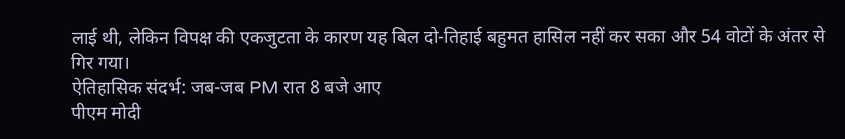लाई थी, लेकिन विपक्ष की एकजुटता के कारण यह बिल दो-तिहाई बहुमत हासिल नहीं कर सका और 54 वोटों के अंतर से गिर गया।
ऐतिहासिक संदर्भ: जब-जब PM रात 8 बजे आए
पीएम मोदी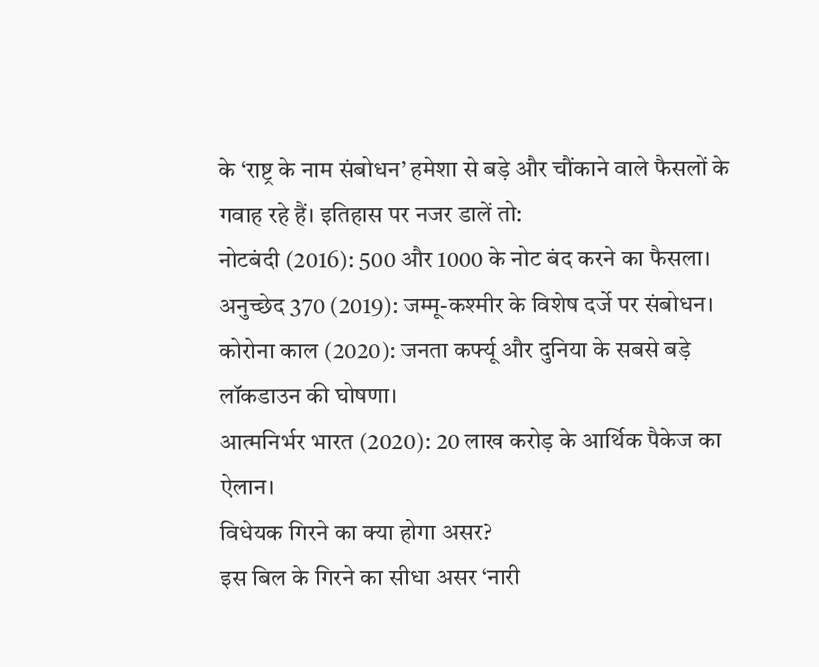के ‘राष्ट्र के नाम संबोधन’ हमेशा से बड़े और चौंकाने वाले फैसलों के गवाह रहे हैं। इतिहास पर नजर डालें तो:
नोटबंदी (2016): 500 और 1000 के नोट बंद करने का फैसला।
अनुच्छेद 370 (2019): जम्मू-कश्मीर के विशेष दर्जे पर संबोधन।
कोरोना काल (2020): जनता कर्फ्यू और दुनिया के सबसे बड़े लॉकडाउन की घोषणा।
आत्मनिर्भर भारत (2020): 20 लाख करोड़ के आर्थिक पैकेज का ऐलान।
विधेयक गिरने का क्या होगा असर?
इस बिल के गिरने का सीधा असर ‘नारी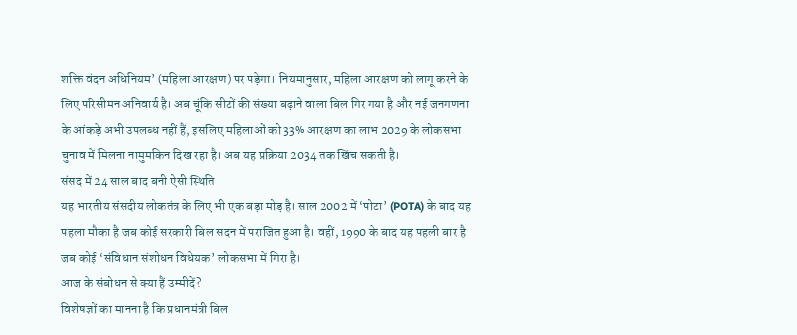शक्ति वंदन अधिनियम’ (महिला आरक्षण) पर पड़ेगा। नियमानुसार, महिला आरक्षण को लागू करने के लिए परिसीमन अनिवार्य है। अब चूंकि सीटों की संख्या बढ़ाने वाला बिल गिर गया है और नई जनगणना के आंकड़े अभी उपलब्ध नहीं हैं, इसलिए महिलाओं को 33% आरक्षण का लाभ 2029 के लोकसभा चुनाव में मिलना नामुमकिन दिख रहा है। अब यह प्रक्रिया 2034 तक खिंच सकती है।
संसद में 24 साल बाद बनी ऐसी स्थिति
यह भारतीय संसदीय लोकतंत्र के लिए भी एक बड़ा मोड़ है। साल 2002 में ‘पोटा’ (POTA) के बाद यह पहला मौका है जब कोई सरकारी बिल सदन में पराजित हुआ है। वहीं, 1990 के बाद यह पहली बार है जब कोई ‘संविधान संशोधन विधेयक’ लोकसभा में गिरा है।
आज के संबोधन से क्या हैं उम्मीदें?
विशेषज्ञों का मानना है कि प्रधानमंत्री बिल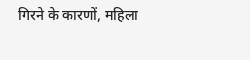गिरने के कारणों, महिला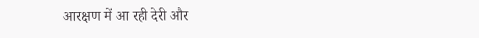आरक्षण में आ रही देरी और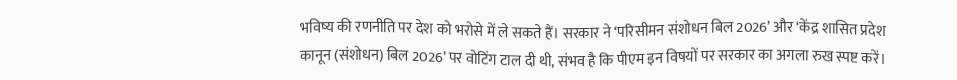भविष्य की रणनीति पर देश को भरोसे में ले सकते हैं। सरकार ने ‘परिसीमन संशोधन बिल 2026’ और ‘केंद्र शासित प्रदेश कानून (संशोधन) बिल 2026’ पर वोटिंग टाल दी थी, संभव है कि पीएम इन विषयों पर सरकार का अगला रुख स्पष्ट करें।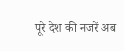पूरे देश की नजरें अब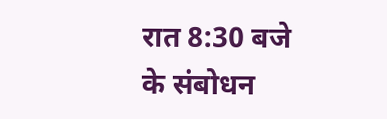रात 8:30 बजे के संबोधन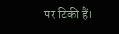पर टिकी हैं।